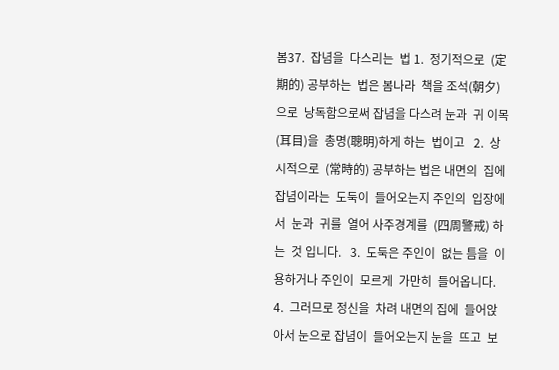봄37.  잡념을  다스리는  법 1.  정기적으로  (定期的) 공부하는  법은 봄나라  책을 조석(朝夕)으로  낭독함으로써 잡념을 다스려 눈과  귀 이목(耳目)을  총명(聰明)하게 하는  법이고   2.  상시적으로  (常時的) 공부하는 법은 내면의  집에 잡념이라는  도둑이  들어오는지 주인의  입장에서  눈과  귀를  열어 사주경계를  (四周警戒) 하는  것 입니다.   3.  도둑은 주인이  없는 틈을  이용하거나 주인이  모르게  가만히  들어옵니다.    4.  그러므로 정신을  차려 내면의 집에  들어앉아서 눈으로 잡념이  들어오는지 눈을  뜨고  보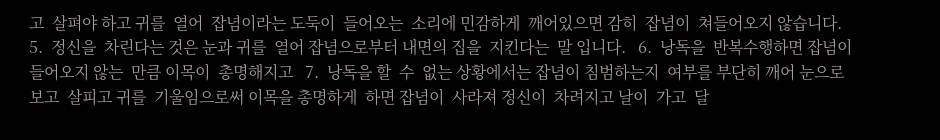고  살펴야 하고 귀를  열어  잡념이라는 도둑이  들어오는  소리에 민감하게  깨어있으면 감히  잡념이  쳐들어오지 않습니다.   5.  정신을  차린다는 것은 눈과 귀를  열어 잡념으로부터 내면의 집을  지킨다는  말 입니다.   6.  낭독을  반복수행하면 잡념이 들어오지 않는  만큼 이목이  총명해지고   7.  낭독을 할  수  없는 상황에서는 잡념이 침범하는지  여부를 부단히 깨어 눈으로  보고  살피고 귀를  기울임으로써 이목을 총명하게  하면 잡념이  사라져 정신이  차려지고 날이  가고  달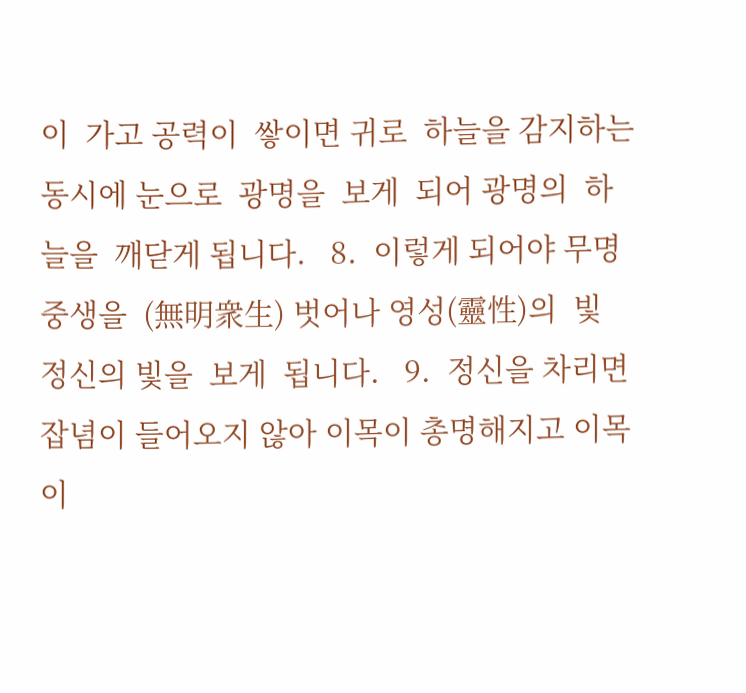이  가고 공력이  쌓이면 귀로  하늘을 감지하는  동시에 눈으로  광명을  보게  되어 광명의  하늘을  깨닫게 됩니다.   8.  이렇게 되어야 무명중생을  (無明衆生) 벗어나 영성(靈性)의  빛 정신의 빛을  보게  됩니다.   9.  정신을 차리면 잡념이 들어오지 않아 이목이 총명해지고 이목이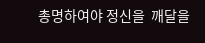총명하여야 정신을  깨달을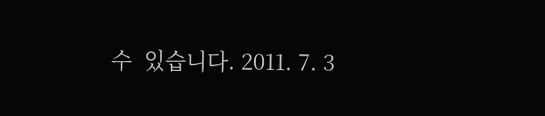수  있습니다. 2011. 7. 3